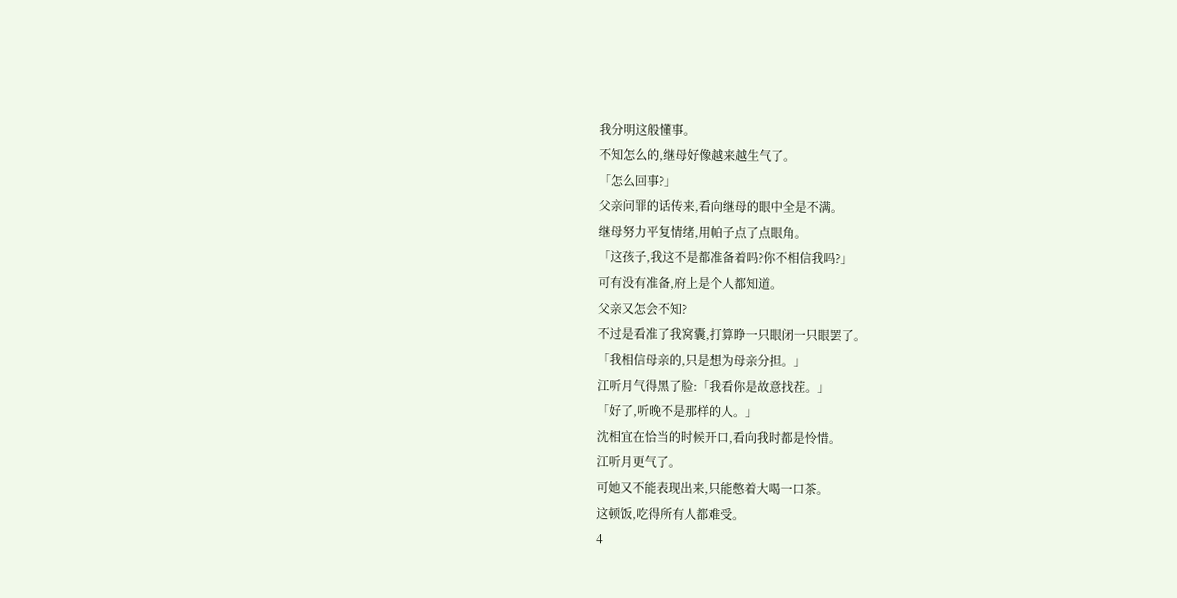我分明这般懂事。
不知怎么的,继母好像越来越生气了。
「怎么回事?」
父亲问罪的话传来,看向继母的眼中全是不满。
继母努力平复情绪,用帕子点了点眼角。
「这孩子,我这不是都准备着吗?你不相信我吗?」
可有没有准备,府上是个人都知道。
父亲又怎会不知?
不过是看准了我窝囊,打算睁一只眼闭一只眼罢了。
「我相信母亲的,只是想为母亲分担。」
江听月气得黑了脸:「我看你是故意找茬。」
「好了,听晚不是那样的人。」
沈相宜在恰当的时候开口,看向我时都是怜惜。
江听月更气了。
可她又不能表现出来,只能憋着大喝一口茶。
这顿饭,吃得所有人都难受。
4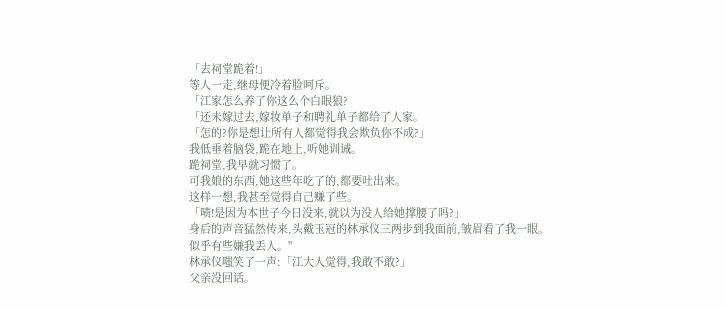「去祠堂跪着!」
等人一走,继母便冷着脸呵斥。
「江家怎么养了你这么个白眼狼?
「还未嫁过去,嫁妆单子和聘礼单子都给了人家。
「怎的?你是想让所有人都觉得我会欺负你不成?」
我低垂着脑袋,跪在地上,听她训诫。
跪祠堂,我早就习惯了。
可我娘的东西,她这些年吃了的,都要吐出来。
这样一想,我甚至觉得自己赚了些。
「啧!是因为本世子今日没来,就以为没人给她撑腰了吗?」
身后的声音猛然传来,头戴玉冠的林承仪三两步到我面前,皱眉看了我一眼。
似乎有些嫌我丢人。"
林承仪嗤笑了一声:「江大人觉得,我敢不敢?」
父亲没回话。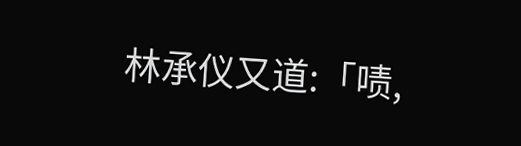林承仪又道:「啧,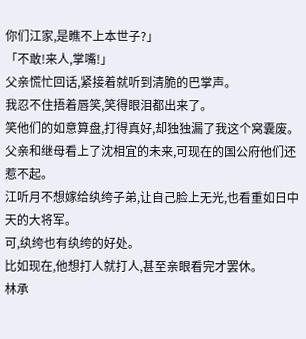你们江家,是瞧不上本世子?」
「不敢!来人,掌嘴!」
父亲慌忙回话,紧接着就听到清脆的巴掌声。
我忍不住捂着唇笑,笑得眼泪都出来了。
笑他们的如意算盘,打得真好,却独独漏了我这个窝囊废。
父亲和继母看上了沈相宜的未来,可现在的国公府他们还惹不起。
江听月不想嫁给纨绔子弟,让自己脸上无光,也看重如日中天的大将军。
可,纨绔也有纨绔的好处。
比如现在,他想打人就打人,甚至亲眼看完才罢休。
林承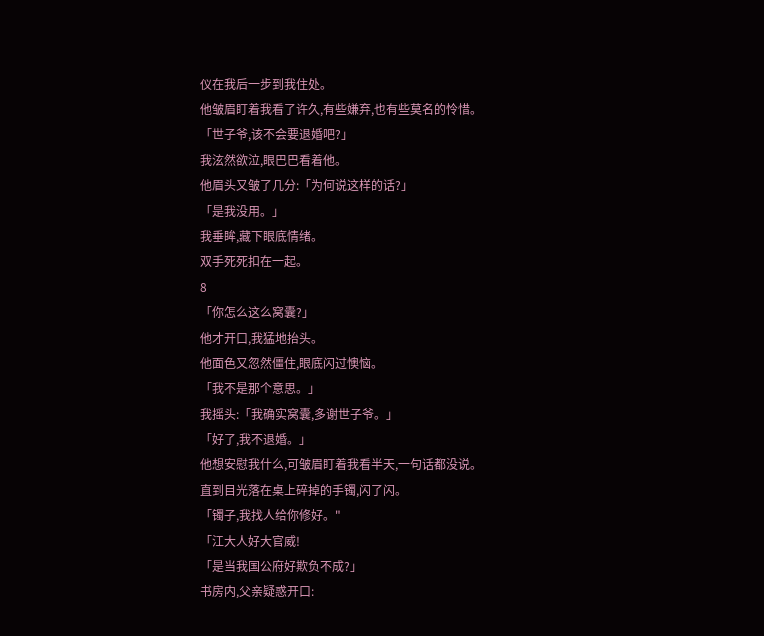仪在我后一步到我住处。
他皱眉盯着我看了许久,有些嫌弃,也有些莫名的怜惜。
「世子爷,该不会要退婚吧?」
我泫然欲泣,眼巴巴看着他。
他眉头又皱了几分:「为何说这样的话?」
「是我没用。」
我垂眸,藏下眼底情绪。
双手死死扣在一起。
8
「你怎么这么窝囊?」
他才开口,我猛地抬头。
他面色又忽然僵住,眼底闪过懊恼。
「我不是那个意思。」
我摇头:「我确实窝囊,多谢世子爷。」
「好了,我不退婚。」
他想安慰我什么,可皱眉盯着我看半天,一句话都没说。
直到目光落在桌上碎掉的手镯,闪了闪。
「镯子,我找人给你修好。"
「江大人好大官威!
「是当我国公府好欺负不成?」
书房内,父亲疑惑开口: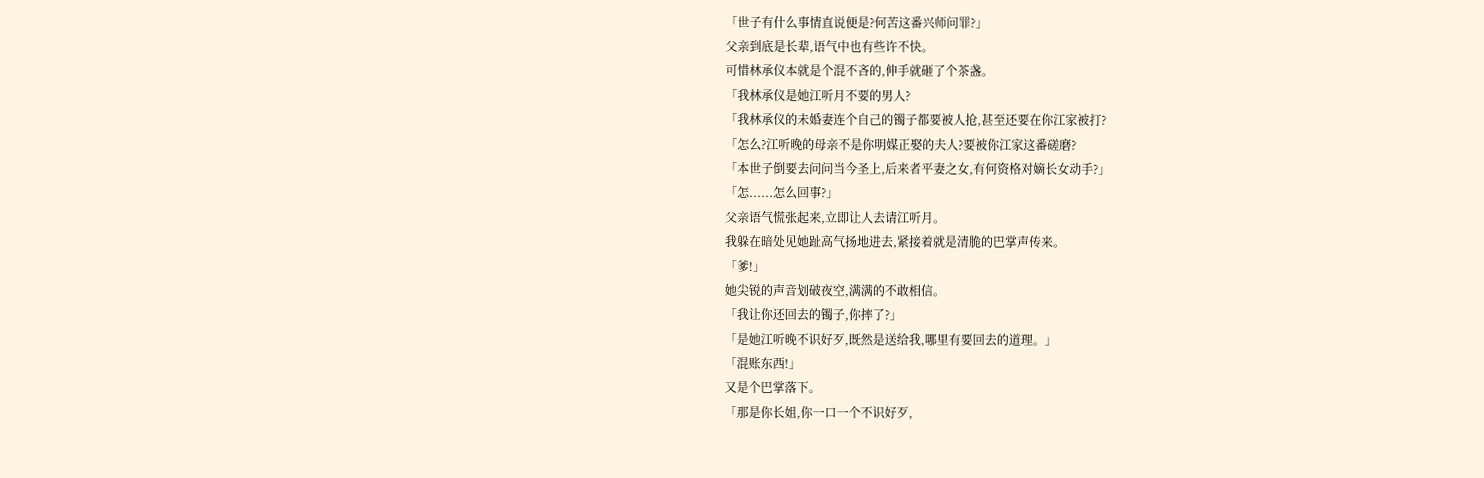「世子有什么事情直说便是?何苦这番兴师问罪?」
父亲到底是长辈,语气中也有些许不快。
可惜林承仪本就是个混不吝的,伸手就砸了个茶盏。
「我林承仪是她江听月不要的男人?
「我林承仪的未婚妻连个自己的镯子都要被人抢,甚至还要在你江家被打?
「怎么?江听晚的母亲不是你明媒正娶的夫人?要被你江家这番磋磨?
「本世子倒要去问问当今圣上,后来者平妻之女,有何资格对嫡长女动手?」
「怎......怎么回事?」
父亲语气慌张起来,立即让人去请江听月。
我躲在暗处见她趾高气扬地进去,紧接着就是清脆的巴掌声传来。
「爹!」
她尖锐的声音划破夜空,满满的不敢相信。
「我让你还回去的镯子,你摔了?」
「是她江听晚不识好歹,既然是送给我,哪里有要回去的道理。」
「混账东西!」
又是个巴掌落下。
「那是你长姐,你一口一个不识好歹,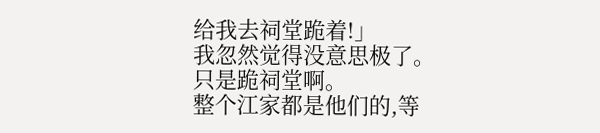给我去祠堂跪着!」
我忽然觉得没意思极了。
只是跪祠堂啊。
整个江家都是他们的,等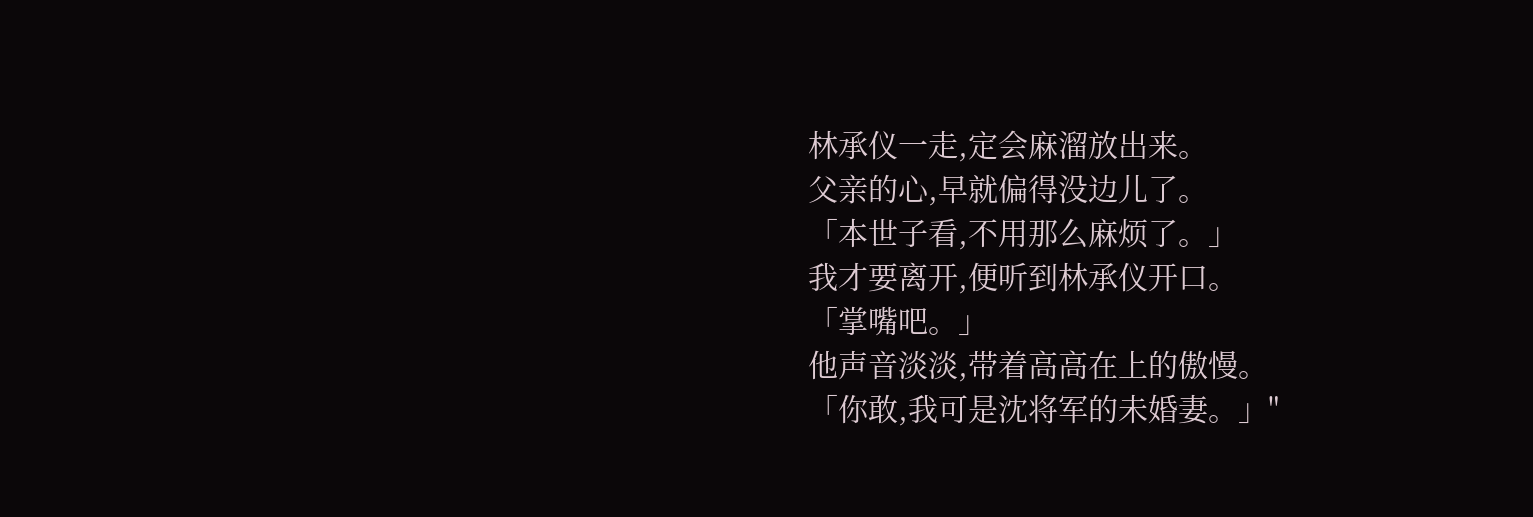林承仪一走,定会麻溜放出来。
父亲的心,早就偏得没边儿了。
「本世子看,不用那么麻烦了。」
我才要离开,便听到林承仪开口。
「掌嘴吧。」
他声音淡淡,带着高高在上的傲慢。
「你敢,我可是沈将军的未婚妻。」"